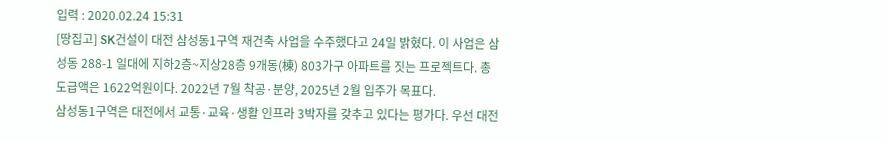입력 : 2020.02.24 15:31
[땅집고] SK건설이 대전 삼성동1구역 재건축 사업을 수주했다고 24일 밝혔다. 이 사업은 삼성동 288-1 일대에 지하2층~지상28층 9개동(棟) 803가구 아파트를 짓는 프로젝트다. 총 도급액은 1622억원이다. 2022년 7월 착공·분양, 2025년 2월 입주가 목표다.
삼성동1구역은 대전에서 교통·교육·생활 인프라 3박자를 갖추고 있다는 평가다. 우선 대전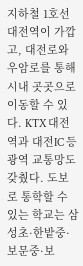지하철 1호선 대전역이 가깝고, 대전로와 우암로를 통해 시내 곳곳으로 이동할 수 있다. KTX 대전역과 대전IC 등 광역 교통망도 갖췄다. 도보로 통학할 수 있는 학교는 삼성초·한밭중·보문중·보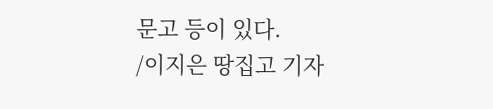문고 등이 있다.
/이지은 땅집고 기자